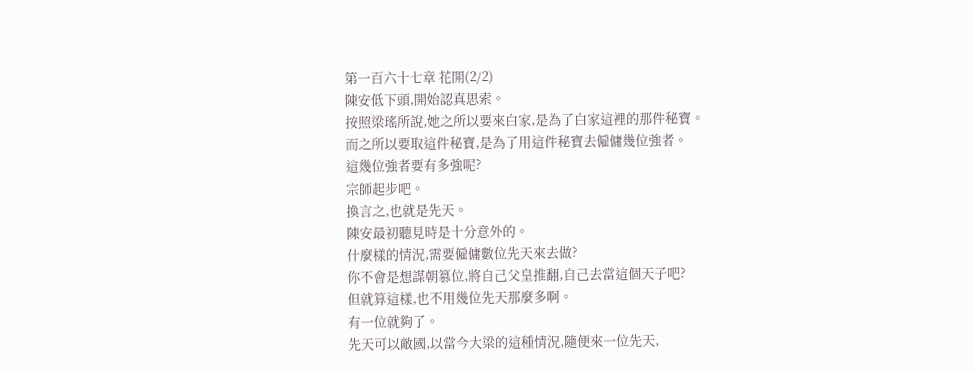第一百六十七章 花開(2/2)
陳安低下頭,開始認真思索。
按照梁瑤所說,她之所以要來白家,是為了白家這裡的那件秘寶。
而之所以要取這件秘寶,是為了用這件秘寶去僱傭幾位強者。
這幾位強者要有多強呢?
宗師起步吧。
換言之,也就是先天。
陳安最初聽見時是十分意外的。
什麼樣的情況,需要僱傭數位先天來去做?
你不會是想謀朝篡位,將自己父皇推翻,自己去當這個天子吧?
但就算這樣,也不用幾位先天那麼多啊。
有一位就夠了。
先天可以敵國,以當今大梁的這種情況,隨便來一位先天,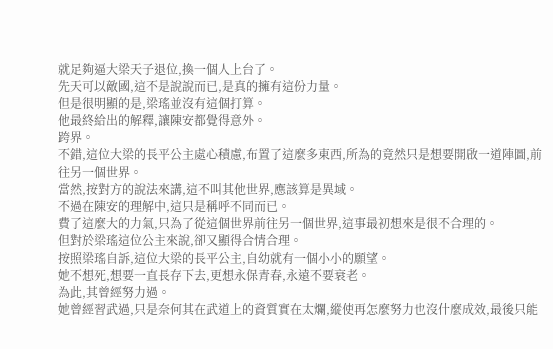就足夠逼大梁天子退位,換一個人上台了。
先天可以敵國,這不是說說而已,是真的擁有這份力量。
但是很明顯的是,梁瑤並沒有這個打算。
他最終給出的解釋,讓陳安都覺得意外。
跨界。
不錯,這位大梁的長平公主處心積慮,布置了這麼多東西,所為的竟然只是想要開啟一道陣圖,前往另一個世界。
當然,按對方的說法來講,這不叫其他世界,應該算是異域。
不過在陳安的理解中,這只是稱呼不同而已。
費了這麼大的力氣,只為了從這個世界前往另一個世界,這事最初想來是很不合理的。
但對於梁瑤這位公主來說,卻又顯得合情合理。
按照梁瑤自訴,這位大梁的長平公主,自幼就有一個小小的願望。
她不想死,想要一直長存下去,更想永保青春,永遠不要衰老。
為此,其曾經努力過。
她曾經習武過,只是奈何其在武道上的資質實在太爛,縱使再怎麼努力也沒什麼成效,最後只能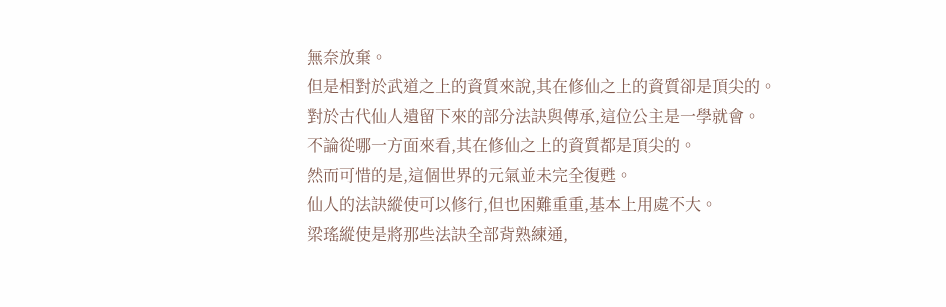無奈放棄。
但是相對於武道之上的資質來說,其在修仙之上的資質卻是頂尖的。
對於古代仙人遺留下來的部分法訣與傳承,這位公主是一學就會。
不論從哪一方面來看,其在修仙之上的資質都是頂尖的。
然而可惜的是,這個世界的元氣並未完全復甦。
仙人的法訣縱使可以修行,但也困難重重,基本上用處不大。
梁瑤縱使是將那些法訣全部背熟練通,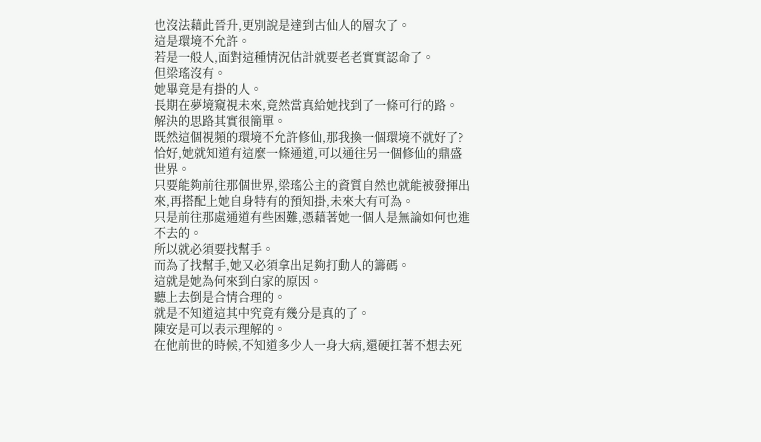也沒法藉此晉升,更別說是達到古仙人的層次了。
這是環境不允許。
若是一般人,面對這種情況估計就要老老實實認命了。
但梁瑤沒有。
她畢竟是有掛的人。
長期在夢境窺視未來,竟然當真給她找到了一條可行的路。
解決的思路其實很簡單。
既然這個視頻的環境不允許修仙,那我換一個環境不就好了?
恰好,她就知道有這麼一條通道,可以通往另一個修仙的鼎盛世界。
只要能夠前往那個世界,梁瑤公主的資質自然也就能被發揮出來,再搭配上她自身特有的預知掛,未來大有可為。
只是前往那處通道有些困難,憑藉著她一個人是無論如何也進不去的。
所以就必須要找幫手。
而為了找幫手,她又必須拿出足夠打動人的籌碼。
這就是她為何來到白家的原因。
聽上去倒是合情合理的。
就是不知道這其中究竟有幾分是真的了。
陳安是可以表示理解的。
在他前世的時候,不知道多少人一身大病,還硬扛著不想去死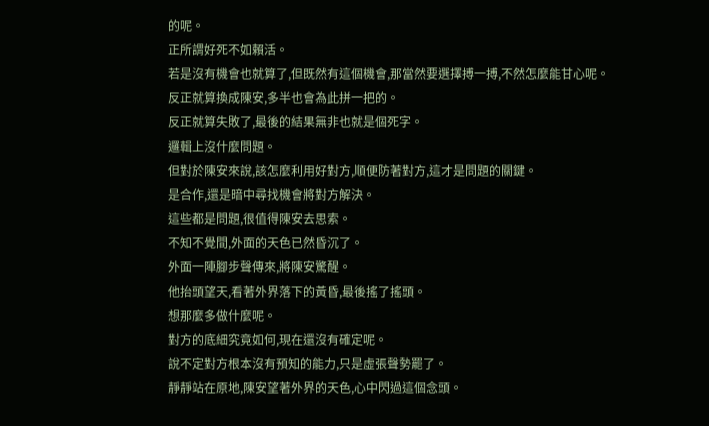的呢。
正所謂好死不如賴活。
若是沒有機會也就算了,但既然有這個機會,那當然要選擇搏一搏,不然怎麼能甘心呢。
反正就算換成陳安,多半也會為此拼一把的。
反正就算失敗了,最後的結果無非也就是個死字。
邏輯上沒什麼問題。
但對於陳安來說,該怎麼利用好對方,順便防著對方,這才是問題的關鍵。
是合作,還是暗中尋找機會將對方解決。
這些都是問題,很值得陳安去思索。
不知不覺間,外面的天色已然昏沉了。
外面一陣腳步聲傳來,將陳安驚醒。
他抬頭望天,看著外界落下的黃昏,最後搖了搖頭。
想那麼多做什麼呢。
對方的底細究竟如何,現在還沒有確定呢。
說不定對方根本沒有預知的能力,只是虛張聲勢罷了。
靜靜站在原地,陳安望著外界的天色,心中閃過這個念頭。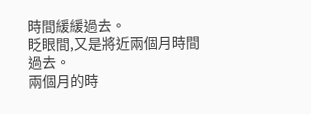時間緩緩過去。
眨眼間,又是將近兩個月時間過去。
兩個月的時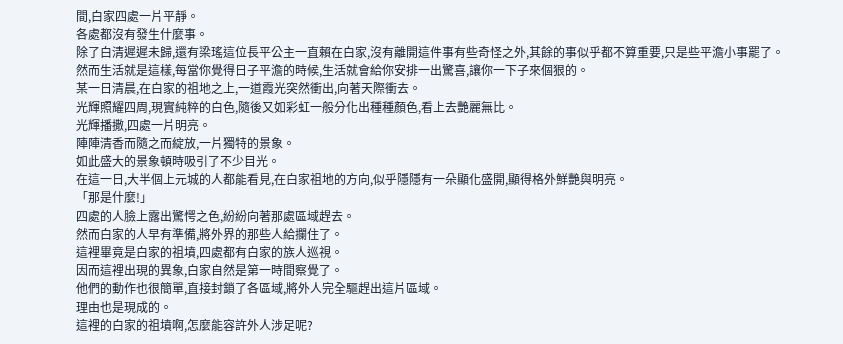間,白家四處一片平靜。
各處都沒有發生什麼事。
除了白清遲遲未歸,還有梁瑤這位長平公主一直賴在白家,沒有離開這件事有些奇怪之外,其餘的事似乎都不算重要,只是些平澹小事罷了。
然而生活就是這樣,每當你覺得日子平澹的時候,生活就會給你安排一出驚喜,讓你一下子來個狠的。
某一日清晨,在白家的祖地之上,一道霞光突然衝出,向著天際衝去。
光輝照耀四周,現實純粹的白色,隨後又如彩虹一般分化出種種顏色,看上去艷麗無比。
光輝播撒,四處一片明亮。
陣陣清香而隨之而綻放,一片獨特的景象。
如此盛大的景象頓時吸引了不少目光。
在這一日,大半個上元城的人都能看見,在白家祖地的方向,似乎隱隱有一朵顯化盛開,顯得格外鮮艷與明亮。
「那是什麼!」
四處的人臉上露出驚愕之色,紛紛向著那處區域趕去。
然而白家的人早有準備,將外界的那些人給攔住了。
這裡畢竟是白家的祖墳,四處都有白家的族人巡視。
因而這裡出現的異象,白家自然是第一時間察覺了。
他們的動作也很簡單,直接封鎖了各區域,將外人完全驅趕出這片區域。
理由也是現成的。
這裡的白家的祖墳啊,怎麼能容許外人涉足呢?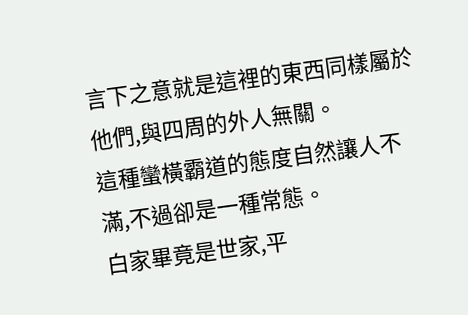言下之意就是這裡的東西同樣屬於他們,與四周的外人無關。
這種蠻橫霸道的態度自然讓人不滿,不過卻是一種常態。
白家畢竟是世家,平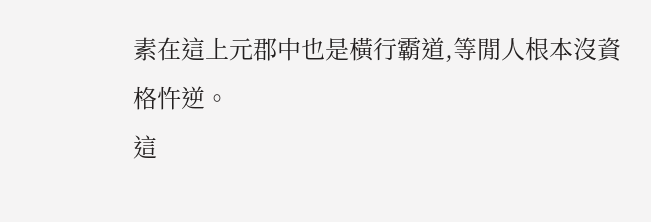素在這上元郡中也是橫行霸道,等閒人根本沒資格忤逆。
這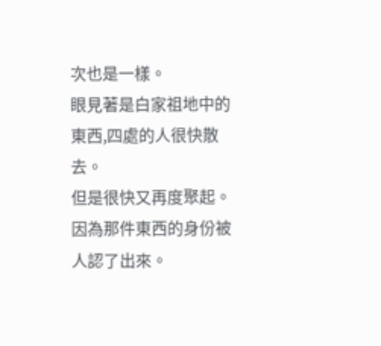次也是一樣。
眼見著是白家祖地中的東西,四處的人很快散去。
但是很快又再度聚起。
因為那件東西的身份被人認了出來。